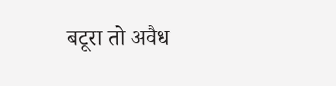बटूरा तो अवैध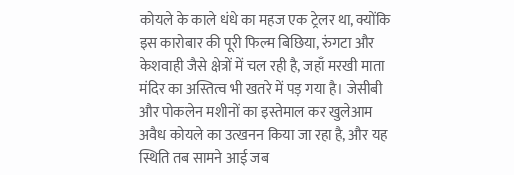कोयले के काले धंधे का महज एक ट्रेलर था, क्योंकि इस कारोबार की पूरी फिल्म बिछिया, रुंगटा और केशवाही जैसे क्षेत्रों में चल रही है, जहाँ मरखी माता मंदिर का अस्तित्व भी खतरे में पड़ गया है। जेसीबी और पोकलेन मशीनों का इस्तेमाल कर खुलेआम अवैध कोयले का उत्खनन किया जा रहा है, और यह स्थिति तब सामने आई जब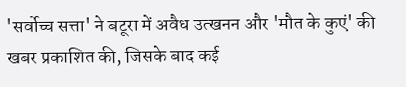'सर्वोच्च सत्ता' ने बटूरा में अवैध उत्खनन और 'मौत के कुएं' की खबर प्रकाशित की, जिसके बाद कई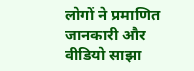लोगों ने प्रमाणित जानकारी और वीडियो साझा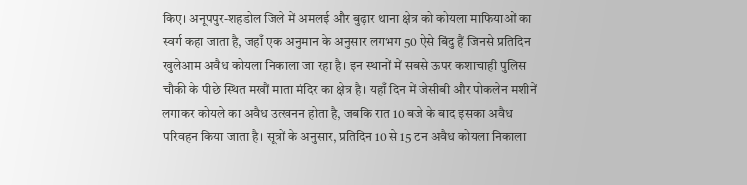किए। अनूपपुर-शहडोल जिले में अमलई और बुढ़ार थाना क्षेत्र को कोयला माफियाओं का स्वर्ग कहा जाता है, जहाँ एक अनुमान के अनुसार लगभग 50 ऐसे बिंदु हैं जिनसे प्रतिदिन खुलेआम अवैध कोयला निकाला जा रहा है। इन स्थानों में सबसे ऊपर कशाचाही पुलिस चौकी के पीछे स्थित मखौं माता मंदिर का क्षेत्र है। यहाँ दिन में जेसीबी और पोकलेन मशीनें लगाकर कोयले का अवैध उत्खनन होता है, जबकि रात 10 बजे के बाद इसका अवैध परिवहन किया जाता है। सूत्रों के अनुसार, प्रतिदिन 10 से 15 टन अवैध कोयला निकाला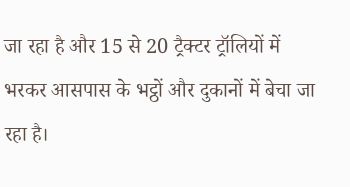जा रहा है और 15 से 20 ट्रैक्टर ट्रॉलियों में भरकर आसपास के भट्ठों और दुकानों में बेचा जा रहा है।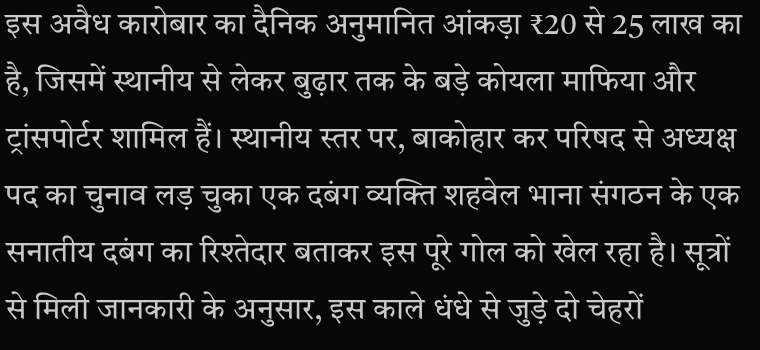इस अवैध कारोबार का दैनिक अनुमानित आंकड़ा ₹20 से 25 लाख का है, जिसमें स्थानीय से लेकर बुढ़ार तक के बड़े कोयला माफिया और ट्रांसपोर्टर शामिल हैं। स्थानीय स्तर पर, बाकोहार कर परिषद से अध्यक्ष पद का चुनाव लड़ चुका एक दबंग व्यक्ति शहवेल भाना संगठन के एक सनातीय दबंग का रिश्तेदार बताकर इस पूरे गोल को खेल रहा है। सूत्रों से मिली जानकारी के अनुसार, इस काले धंधे से जुड़े दो चेहरों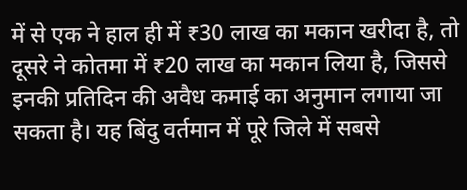में से एक ने हाल ही में ₹30 लाख का मकान खरीदा है, तो दूसरे ने कोतमा में ₹20 लाख का मकान लिया है, जिससे इनकी प्रतिदिन की अवैध कमाई का अनुमान लगाया जा सकता है। यह बिंदु वर्तमान में पूरे जिले में सबसे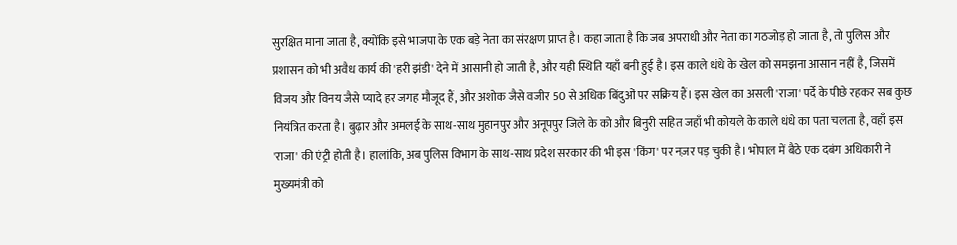सुरक्षित माना जाता है, क्योंकि इसे भाजपा के एक बड़े नेता का संरक्षण प्राप्त है। कहा जाता है कि जब अपराधी और नेता का गठजोड़ हो जाता है, तो पुलिस और प्रशासन को भी अवैध कार्य की 'हरी झंडी' देने में आसानी हो जाती है, और यही स्थिति यहाँ बनी हुई है। इस काले धंधे के खेल को समझना आसान नहीं है, जिसमें विजय और विनय जैसे प्यादे हर जगह मौजूद हैं, और अशोक जैसे वजीर 50 से अधिक बिंदुओं पर सक्रिय हैं। इस खेल का असली 'राजा' पर्दे के पीछे रहकर सब कुछ नियंत्रित करता है। बुढ़ार और अमलई के साथ-साथ मुहानपुर और अनूपपुर जिले के को और बिनुरी सहित जहाँ भी कोयले के काले धंधे का पता चलता है, वहाँ इस 'राजा' की एंट्री होती है। हालांकि, अब पुलिस विभाग के साथ-साथ प्रदेश सरकार की भी इस 'किंग' पर नज़र पड़ चुकी है। भोपाल में बैठे एक दबंग अधिकारी ने मुख्यमंत्री को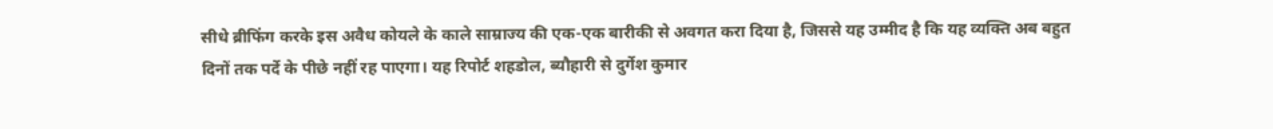सीधे ब्रीफिंग करके इस अवैध कोयले के काले साम्राज्य की एक-एक बारीकी से अवगत करा दिया है, जिससे यह उम्मीद है कि यह व्यक्ति अब बहुत दिनों तक पर्दे के पीछे नहीं रह पाएगा। यह रिपोर्ट शहडोल, ब्यौहारी से दुर्गेश कुमार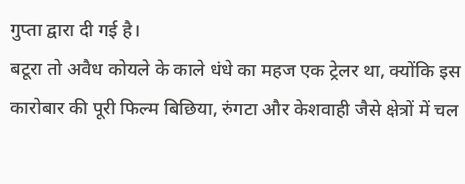गुप्ता द्वारा दी गई है।
बटूरा तो अवैध कोयले के काले धंधे का महज एक ट्रेलर था, क्योंकि इस कारोबार की पूरी फिल्म बिछिया, रुंगटा और केशवाही जैसे क्षेत्रों में चल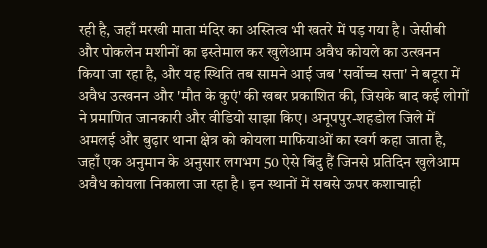रही है, जहाँ मरखी माता मंदिर का अस्तित्व भी खतरे में पड़ गया है। जेसीबी और पोकलेन मशीनों का इस्तेमाल कर खुलेआम अवैध कोयले का उत्खनन किया जा रहा है, और यह स्थिति तब सामने आई जब 'सर्वोच्च सत्ता' ने बटूरा में अवैध उत्खनन और 'मौत के कुएं' की खबर प्रकाशित की, जिसके बाद कई लोगों ने प्रमाणित जानकारी और वीडियो साझा किए। अनूपपुर-शहडोल जिले में अमलई और बुढ़ार थाना क्षेत्र को कोयला माफियाओं का स्वर्ग कहा जाता है, जहाँ एक अनुमान के अनुसार लगभग 50 ऐसे बिंदु हैं जिनसे प्रतिदिन खुलेआम अवैध कोयला निकाला जा रहा है। इन स्थानों में सबसे ऊपर कशाचाही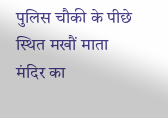पुलिस चौकी के पीछे स्थित मखौं माता मंदिर का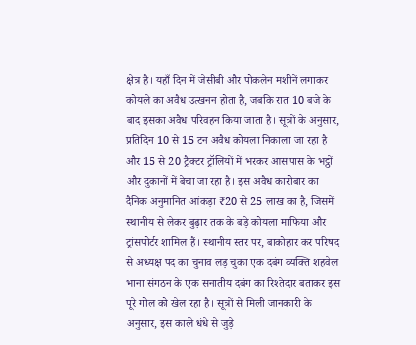क्षेत्र है। यहाँ दिन में जेसीबी और पोकलेन मशीनें लगाकर कोयले का अवैध उत्खनन होता है, जबकि रात 10 बजे के बाद इसका अवैध परिवहन किया जाता है। सूत्रों के अनुसार, प्रतिदिन 10 से 15 टन अवैध कोयला निकाला जा रहा है और 15 से 20 ट्रैक्टर ट्रॉलियों में भरकर आसपास के भट्ठों और दुकानों में बेचा जा रहा है। इस अवैध कारोबार का दैनिक अनुमानित आंकड़ा ₹20 से 25 लाख का है, जिसमें स्थानीय से लेकर बुढ़ार तक के बड़े कोयला माफिया और ट्रांसपोर्टर शामिल हैं। स्थानीय स्तर पर, बाकोहार कर परिषद से अध्यक्ष पद का चुनाव लड़ चुका एक दबंग व्यक्ति शहवेल भाना संगठन के एक सनातीय दबंग का रिश्तेदार बताकर इस पूरे गोल को खेल रहा है। सूत्रों से मिली जानकारी के अनुसार, इस काले धंधे से जुड़े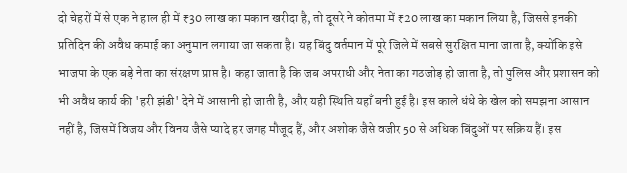दो चेहरों में से एक ने हाल ही में ₹30 लाख का मकान खरीदा है, तो दूसरे ने कोतमा में ₹20 लाख का मकान लिया है, जिससे इनकी प्रतिदिन की अवैध कमाई का अनुमान लगाया जा सकता है। यह बिंदु वर्तमान में पूरे जिले में सबसे सुरक्षित माना जाता है, क्योंकि इसे भाजपा के एक बड़े नेता का संरक्षण प्राप्त है। कहा जाता है कि जब अपराधी और नेता का गठजोड़ हो जाता है, तो पुलिस और प्रशासन को भी अवैध कार्य की 'हरी झंडी' देने में आसानी हो जाती है, और यही स्थिति यहाँ बनी हुई है। इस काले धंधे के खेल को समझना आसान नहीं है, जिसमें विजय और विनय जैसे प्यादे हर जगह मौजूद हैं, और अशोक जैसे वजीर 50 से अधिक बिंदुओं पर सक्रिय हैं। इस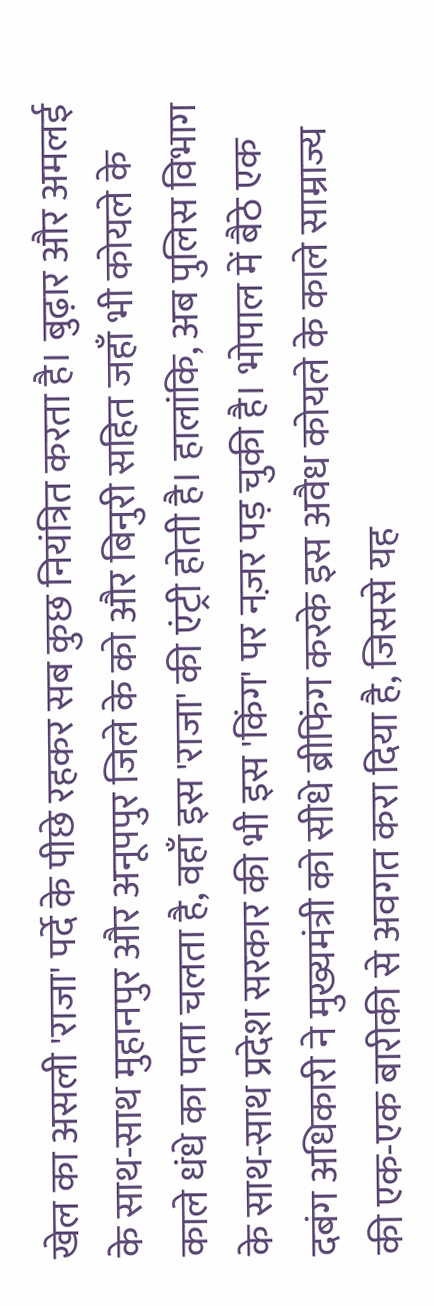खेल का असली 'राजा' पर्दे के पीछे रहकर सब कुछ नियंत्रित करता है। बुढ़ार और अमलई के साथ-साथ मुहानपुर और अनूपपुर जिले के को और बिनुरी सहित जहाँ भी कोयले के काले धंधे का पता चलता है, वहाँ इस 'राजा' की एंट्री होती है। हालांकि, अब पुलिस विभाग के साथ-साथ प्रदेश सरकार की भी इस 'किंग' पर नज़र पड़ चुकी है। भोपाल में बैठे एक दबंग अधिकारी ने मुख्यमंत्री को सीधे ब्रीफिंग करके इस अवैध कोयले के काले साम्राज्य की एक-एक बारीकी से अवगत करा दिया है, जिससे यह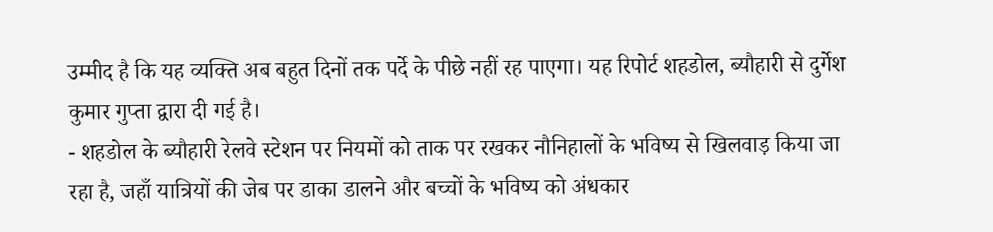उम्मीद है कि यह व्यक्ति अब बहुत दिनों तक पर्दे के पीछे नहीं रह पाएगा। यह रिपोर्ट शहडोल, ब्यौहारी से दुर्गेश कुमार गुप्ता द्वारा दी गई है।
- शहडोल के ब्यौहारी रेलवे स्टेशन पर नियमों को ताक पर रखकर नौनिहालों के भविष्य से खिलवाड़ किया जा रहा है, जहाँ यात्रियों की जेब पर डाका डालने और बच्चों के भविष्य को अंधकार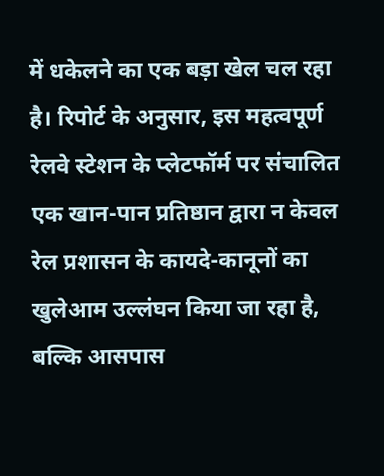में धकेलने का एक बड़ा खेल चल रहा है। रिपोर्ट के अनुसार, इस महत्वपूर्ण रेलवे स्टेशन के प्लेटफॉर्म पर संचालित एक खान-पान प्रतिष्ठान द्वारा न केवल रेल प्रशासन के कायदे-कानूनों का खुलेआम उल्लंघन किया जा रहा है, बल्कि आसपास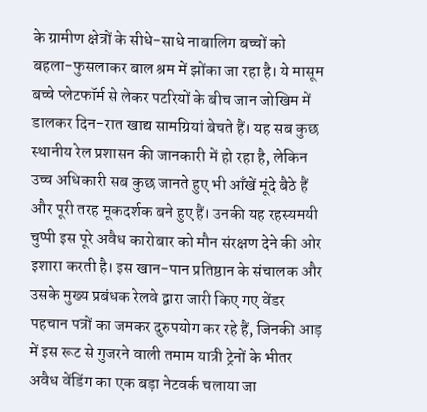के ग्रामीण क्षेत्रों के सीधे-साधे नाबालिग बच्चों को बहला-फुसलाकर बाल श्रम में झोंका जा रहा है। ये मासूम बच्चे प्लेटफॉर्म से लेकर पटरियों के बीच जान जोखिम में डालकर दिन-रात खाद्य सामग्रियां बेचते हैं। यह सब कुछ स्थानीय रेल प्रशासन की जानकारी में हो रहा है, लेकिन उच्च अधिकारी सब कुछ जानते हुए भी आँखें मूंदे बैठे हैं और पूरी तरह मूकदर्शक बने हुए हैं। उनकी यह रहस्यमयी चुप्पी इस पूरे अवैध कारोबार को मौन संरक्षण देने की ओर इशारा करती है। इस खान-पान प्रतिष्ठान के संचालक और उसके मुख्य प्रबंधक रेलवे द्वारा जारी किए गए वेंडर पहचान पत्रों का जमकर दुरुपयोग कर रहे हैं, जिनकी आड़ में इस रूट से गुजरने वाली तमाम यात्री ट्रेनों के भीतर अवैध वेंडिंग का एक बड़ा नेटवर्क चलाया जा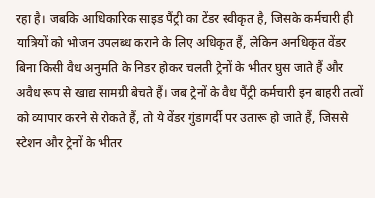रहा है। जबकि आधिकारिक साइड पैंट्री का टेंडर स्वीकृत है, जिसके कर्मचारी ही यात्रियों को भोजन उपलब्ध कराने के लिए अधिकृत हैं, लेकिन अनधिकृत वेंडर बिना किसी वैध अनुमति के निडर होकर चलती ट्रेनों के भीतर घुस जाते हैं और अवैध रूप से खाद्य सामग्री बेचते हैं। जब ट्रेनों के वैध पैंट्री कर्मचारी इन बाहरी तत्वों को व्यापार करने से रोकते हैं, तो ये वेंडर गुंडागर्दी पर उतारू हो जाते हैं, जिससे स्टेशन और ट्रेनों के भीतर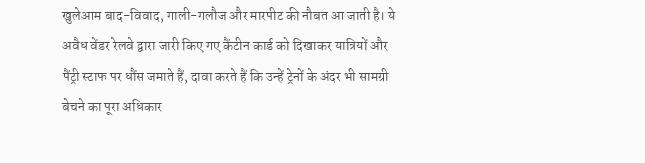खुलेआम बाद-विवाद, गाली-गलौज और मारपीट की नौबत आ जाती है। ये अवैध वेंडर रेलवे द्वारा जारी किए गए कैंटीन कार्ड को दिखाकर यात्रियों और पैंट्री स्टाफ पर धौंस जमाते हैं, दावा करते हैं कि उन्हें ट्रेनों के अंदर भी सामग्री बेचने का पूरा अधिकार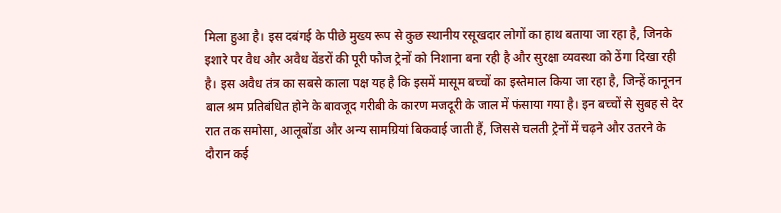मिला हुआ है। इस दबंगई के पीछे मुख्य रूप से कुछ स्थानीय रसूखदार लोगों का हाथ बताया जा रहा है, जिनके इशारे पर वैध और अवैध वेंडरों की पूरी फौज ट्रेनों को निशाना बना रही है और सुरक्षा व्यवस्था को ठेंगा दिखा रही है। इस अवैध तंत्र का सबसे काला पक्ष यह है कि इसमें मासूम बच्चों का इस्तेमाल किया जा रहा है, जिन्हें कानूनन बाल श्रम प्रतिबंधित होने के बावजूद गरीबी के कारण मजदूरी के जाल में फंसाया गया है। इन बच्चों से सुबह से देर रात तक समोसा, आलूबोंडा और अन्य सामग्रियां बिकवाई जाती हैं, जिससे चलती ट्रेनों में चढ़ने और उतरने के दौरान कई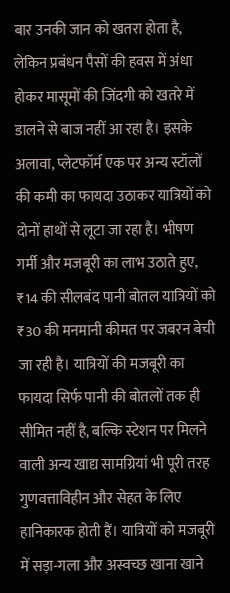बार उनकी जान को खतरा होता है, लेकिन प्रबंधन पैसों की हवस में अंधा होकर मासूमों की जिंदगी को खतरे में डालने से बाज नहीं आ रहा है। इसके अलावा, प्लेटफॉर्म एक पर अन्य स्टॉलों की कमी का फायदा उठाकर यात्रियों को दोनों हाथों से लूटा जा रहा है। भीषण गर्मी और मजबूरी का लाभ उठाते हुए, ₹14 की सीलबंद पानी बोतल यात्रियों को ₹30 की मनमानी कीमत पर जबरन बेची जा रही है। यात्रियों की मजबूरी का फायदा सिर्फ पानी की बोतलों तक ही सीमित नहीं है, बल्कि स्टेशन पर मिलने वाली अन्य खाद्य सामग्रियां भी पूरी तरह गुणवत्ताविहीन और सेहत के लिए हानिकारक होती हैं। यात्रियों को मजबूरी में सड़ा-गला और अस्वच्छ खाना खाने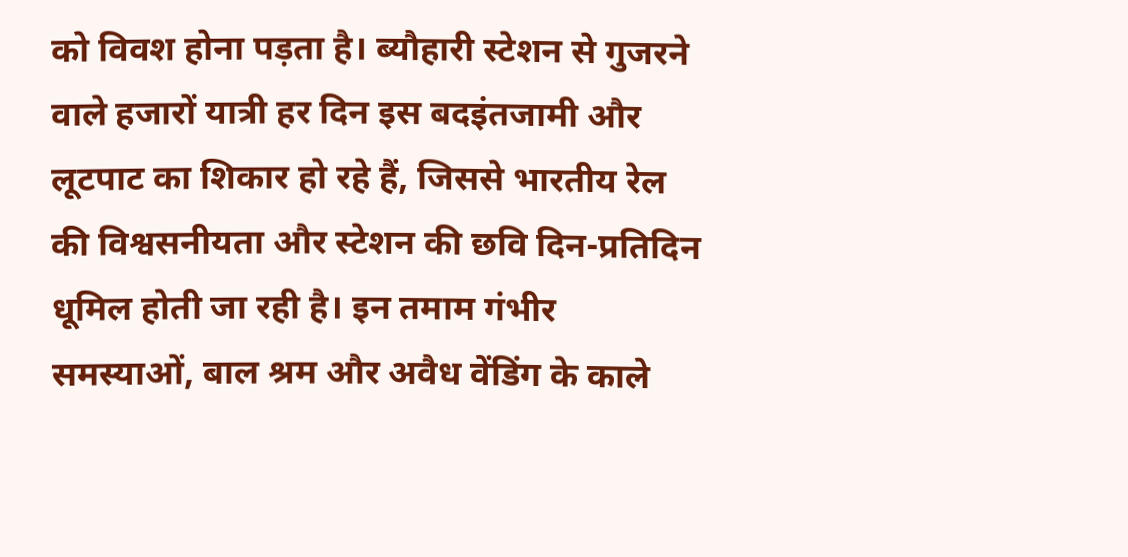को विवश होना पड़ता है। ब्यौहारी स्टेशन से गुजरने वाले हजारों यात्री हर दिन इस बदइंतजामी और लूटपाट का शिकार हो रहे हैं, जिससे भारतीय रेल की विश्वसनीयता और स्टेशन की छवि दिन-प्रतिदिन धूमिल होती जा रही है। इन तमाम गंभीर समस्याओं, बाल श्रम और अवैध वेंडिंग के काले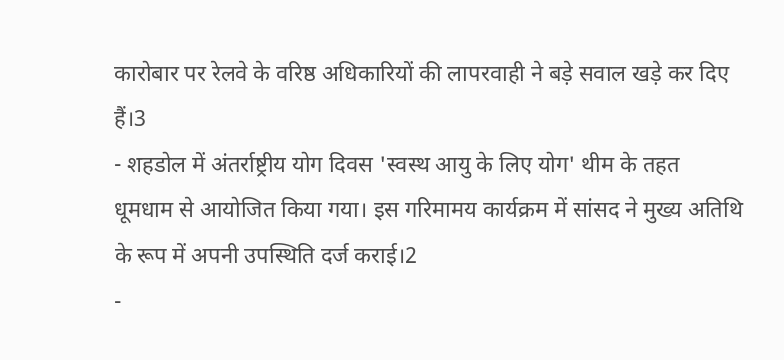कारोबार पर रेलवे के वरिष्ठ अधिकारियों की लापरवाही ने बड़े सवाल खड़े कर दिए हैं।3
- शहडोल में अंतर्राष्ट्रीय योग दिवस 'स्वस्थ आयु के लिए योग' थीम के तहत धूमधाम से आयोजित किया गया। इस गरिमामय कार्यक्रम में सांसद ने मुख्य अतिथि के रूप में अपनी उपस्थिति दर्ज कराई।2
-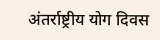अंतर्राष्ट्रीय योग दिवस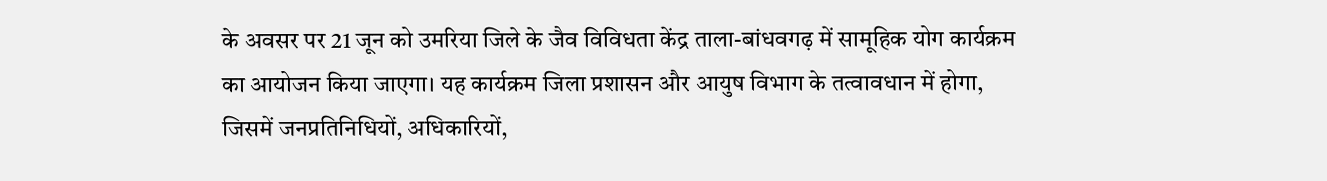के अवसर पर 21 जून को उमरिया जिले के जैव विविधता केंद्र ताला-बांधवगढ़ में सामूहिक योग कार्यक्रम का आयोजन किया जाएगा। यह कार्यक्रम जिला प्रशासन और आयुष विभाग के तत्वावधान में होगा, जिसमें जनप्रतिनिधियों, अधिकारियों,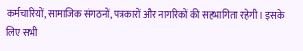कर्मचारियों, सामाजिक संगठनों, पत्रकारों और नागरिकों की सहभागिता रहेगी। इसके लिए सभी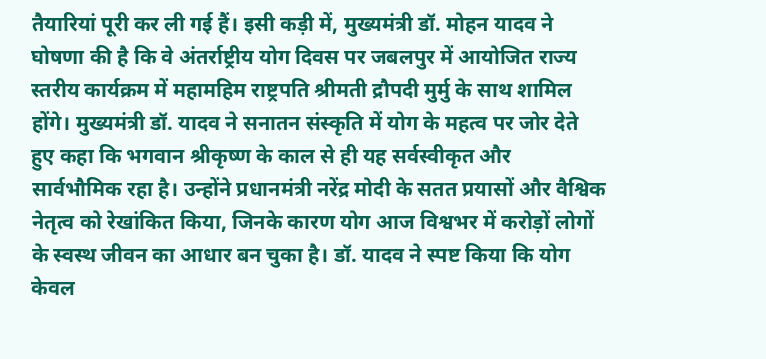तैयारियां पूरी कर ली गई हैं। इसी कड़ी में, मुख्यमंत्री डॉ. मोहन यादव ने घोषणा की है कि वे अंतर्राष्ट्रीय योग दिवस पर जबलपुर में आयोजित राज्य स्तरीय कार्यक्रम में महामहिम राष्ट्रपति श्रीमती द्रौपदी मुर्मु के साथ शामिल होंगे। मुख्यमंत्री डॉ. यादव ने सनातन संस्कृति में योग के महत्व पर जोर देते हुए कहा कि भगवान श्रीकृष्ण के काल से ही यह सर्वस्वीकृत और सार्वभौमिक रहा है। उन्होंने प्रधानमंत्री नरेंद्र मोदी के सतत प्रयासों और वैश्विक नेतृत्व को रेखांकित किया, जिनके कारण योग आज विश्वभर में करोड़ों लोगों के स्वस्थ जीवन का आधार बन चुका है। डॉ. यादव ने स्पष्ट किया कि योग केवल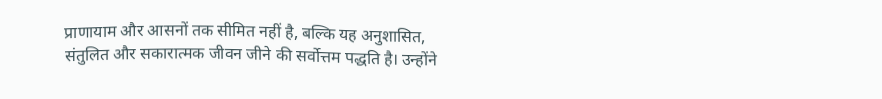प्राणायाम और आसनों तक सीमित नहीं है, बल्कि यह अनुशासित, संतुलित और सकारात्मक जीवन जीने की सर्वोत्तम पद्धति है। उन्होंने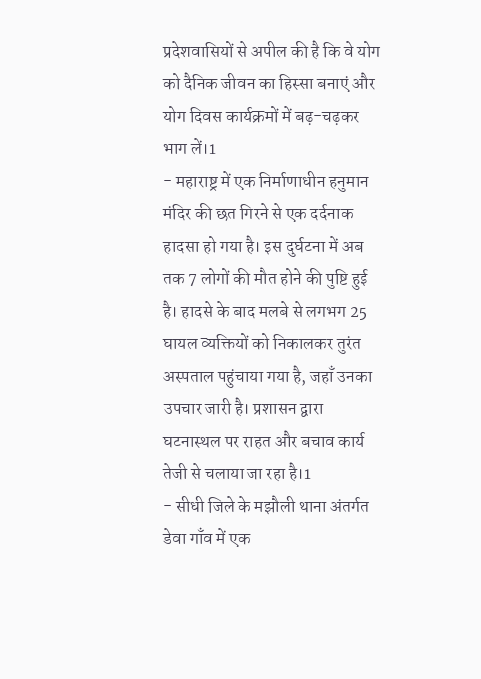प्रदेशवासियों से अपील की है कि वे योग को दैनिक जीवन का हिस्सा बनाएं और योग दिवस कार्यक्रमों में बढ़-चढ़कर भाग लें।1
- महाराष्ट्र में एक निर्माणाधीन हनुमान मंदिर की छत गिरने से एक दर्दनाक हादसा हो गया है। इस दुर्घटना में अब तक 7 लोगों की मौत होने की पुष्टि हुई है। हादसे के बाद मलबे से लगभग 25 घायल व्यक्तियों को निकालकर तुरंत अस्पताल पहुंचाया गया है, जहाँ उनका उपचार जारी है। प्रशासन द्वारा घटनास्थल पर राहत और बचाव कार्य तेजी से चलाया जा रहा है।1
- सीधी जिले के मझौली थाना अंतर्गत डेवा गाँव में एक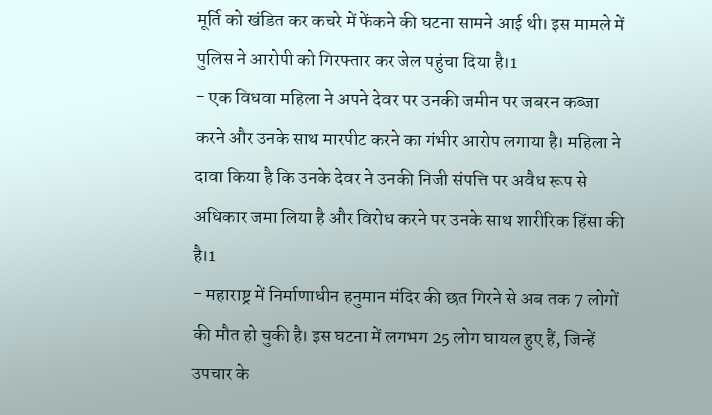मूर्ति को खंडित कर कचरे में फेंकने की घटना सामने आई थी। इस मामले में पुलिस ने आरोपी को गिरफ्तार कर जेल पहुंचा दिया है।1
- एक विधवा महिला ने अपने देवर पर उनकी जमीन पर जबरन कब्जा करने और उनके साथ मारपीट करने का गंभीर आरोप लगाया है। महिला ने दावा किया है कि उनके देवर ने उनकी निजी संपत्ति पर अवैध रूप से अधिकार जमा लिया है और विरोध करने पर उनके साथ शारीरिक हिंसा की है।1
- महाराष्ट्र में निर्माणाधीन हनुमान मंदिर की छत गिरने से अब तक 7 लोगों की मौत हो चुकी है। इस घटना में लगभग 25 लोग घायल हुए हैं, जिन्हें उपचार के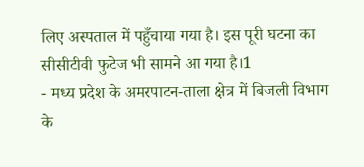लिए अस्पताल में पहुँचाया गया है। इस पूरी घटना का सीसीटीवी फुटेज भी सामने आ गया है।1
- मध्य प्रदेश के अमरपाटन-ताला क्षेत्र में बिजली विभाग के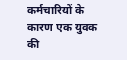कर्मचारियों के कारण एक युवक की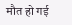मौत हो गई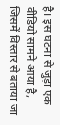है। इस घटना से जुड़ा एक वीडियो सामने आया है, जिसमें विस्तार से बताया जा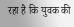रहा है कि युवक की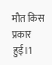मौत किस प्रकार हुई।1